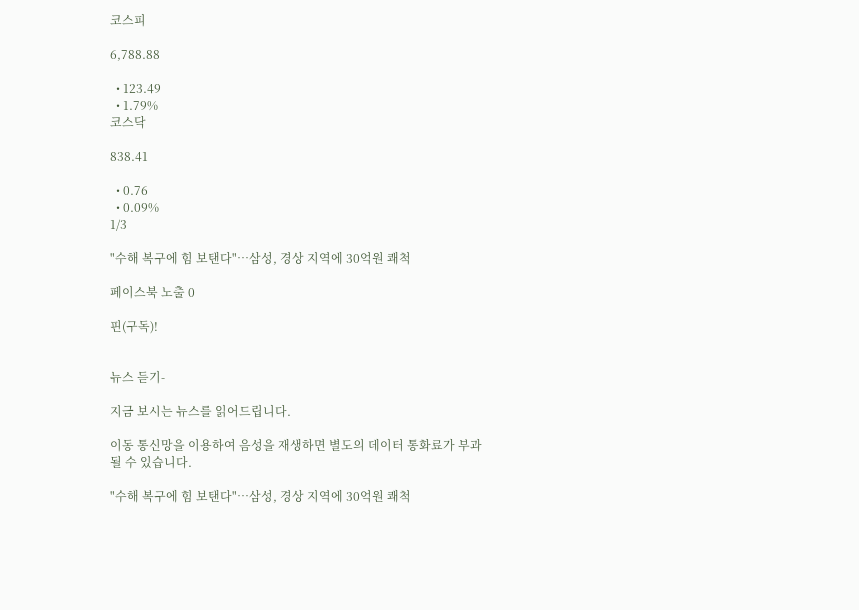코스피

6,788.88

  • 123.49
  • 1.79%
코스닥

838.41

  • 0.76
  • 0.09%
1/3

"수해 복구에 힘 보탠다"…삼성, 경상 지역에 30억원 쾌척

페이스북 노출 0

핀(구독)!


뉴스 듣기-

지금 보시는 뉴스를 읽어드립니다.

이동 통신망을 이용하여 음성을 재생하면 별도의 데이터 통화료가 부과될 수 있습니다.

"수해 복구에 힘 보탠다"…삼성, 경상 지역에 30억원 쾌척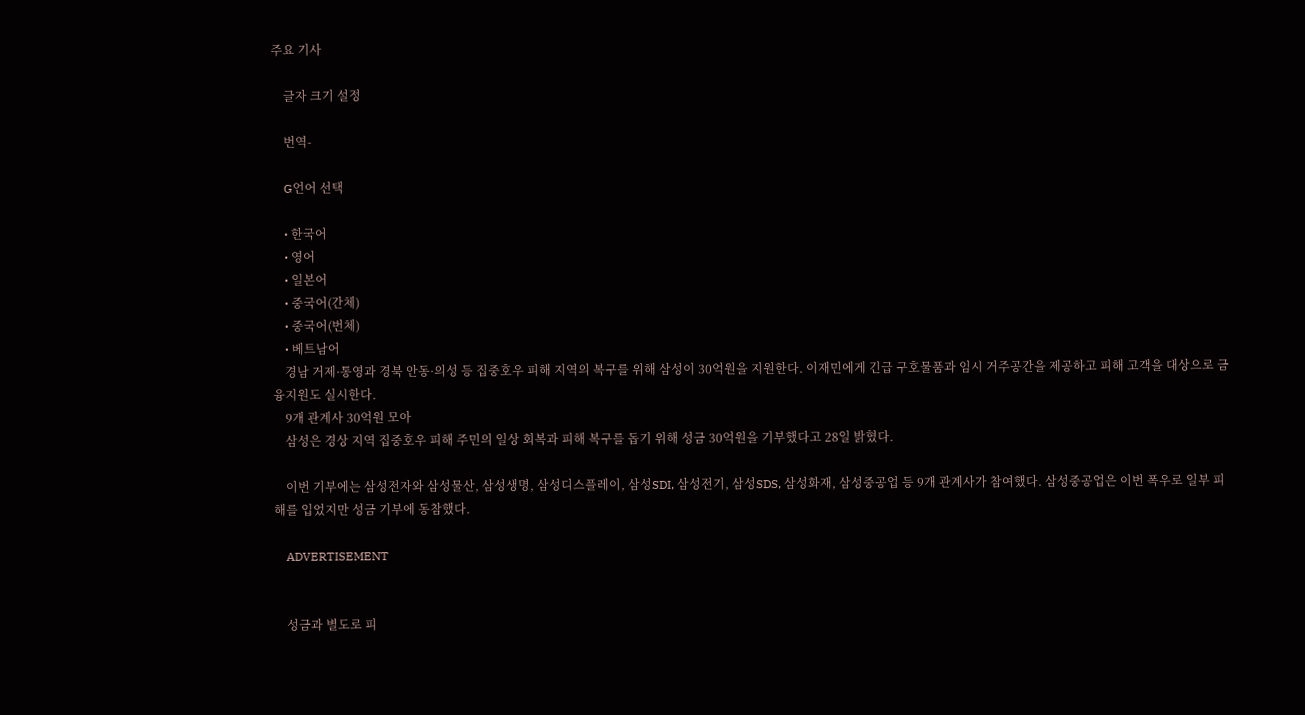주요 기사

    글자 크기 설정

    번역-

    G언어 선택

    • 한국어
    • 영어
    • 일본어
    • 중국어(간체)
    • 중국어(번체)
    • 베트남어
    경남 거제·통영과 경북 안동·의성 등 집중호우 피해 지역의 복구를 위해 삼성이 30억원을 지원한다. 이재민에게 긴급 구호물품과 임시 거주공간을 제공하고 피해 고객을 대상으로 금융지원도 실시한다.
    9개 관계사 30억원 모아
    삼성은 경상 지역 집중호우 피해 주민의 일상 회복과 피해 복구를 돕기 위해 성금 30억원을 기부했다고 28일 밝혔다.

    이번 기부에는 삼성전자와 삼성물산, 삼성생명, 삼성디스플레이, 삼성SDI, 삼성전기, 삼성SDS, 삼성화재, 삼성중공업 등 9개 관계사가 참여했다. 삼성중공업은 이번 폭우로 일부 피해를 입었지만 성금 기부에 동참했다.

    ADVERTISEMENT


    성금과 별도로 피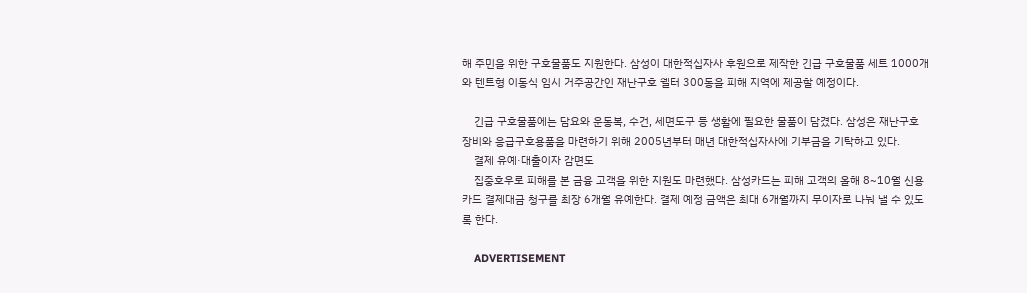해 주민을 위한 구호물품도 지원한다. 삼성이 대한적십자사 후원으로 제작한 긴급 구호물품 세트 1000개와 텐트형 이동식 임시 거주공간인 재난구호 쉘터 300동을 피해 지역에 제공할 예정이다.

    긴급 구호물품에는 담요와 운동복, 수건, 세면도구 등 생활에 필요한 물품이 담겼다. 삼성은 재난구호 장비와 응급구호용품을 마련하기 위해 2005년부터 매년 대한적십자사에 기부금을 기탁하고 있다.
    결제 유예·대출이자 감면도
    집중호우로 피해를 본 금융 고객을 위한 지원도 마련했다. 삼성카드는 피해 고객의 올해 8~10월 신용카드 결제대금 청구를 최장 6개월 유예한다. 결제 예정 금액은 최대 6개월까지 무이자로 나눠 낼 수 있도록 한다.

    ADVERTISEMENT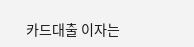카드대출 이자는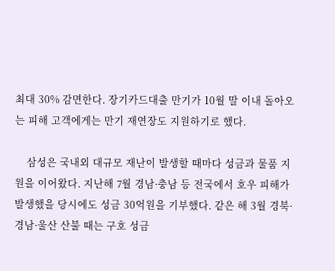최대 30% 감면한다. 장기카드대출 만기가 10월 말 이내 돌아오는 피해 고객에게는 만기 재연장도 지원하기로 했다.

    삼성은 국내외 대규모 재난이 발생할 때마다 성금과 물품 지원을 이어왔다. 지난해 7월 경남·충남 등 전국에서 호우 피해가 발생했을 당시에도 성금 30억원을 기부했다. 같은 해 3월 경북·경남·울산 산불 때는 구호 성금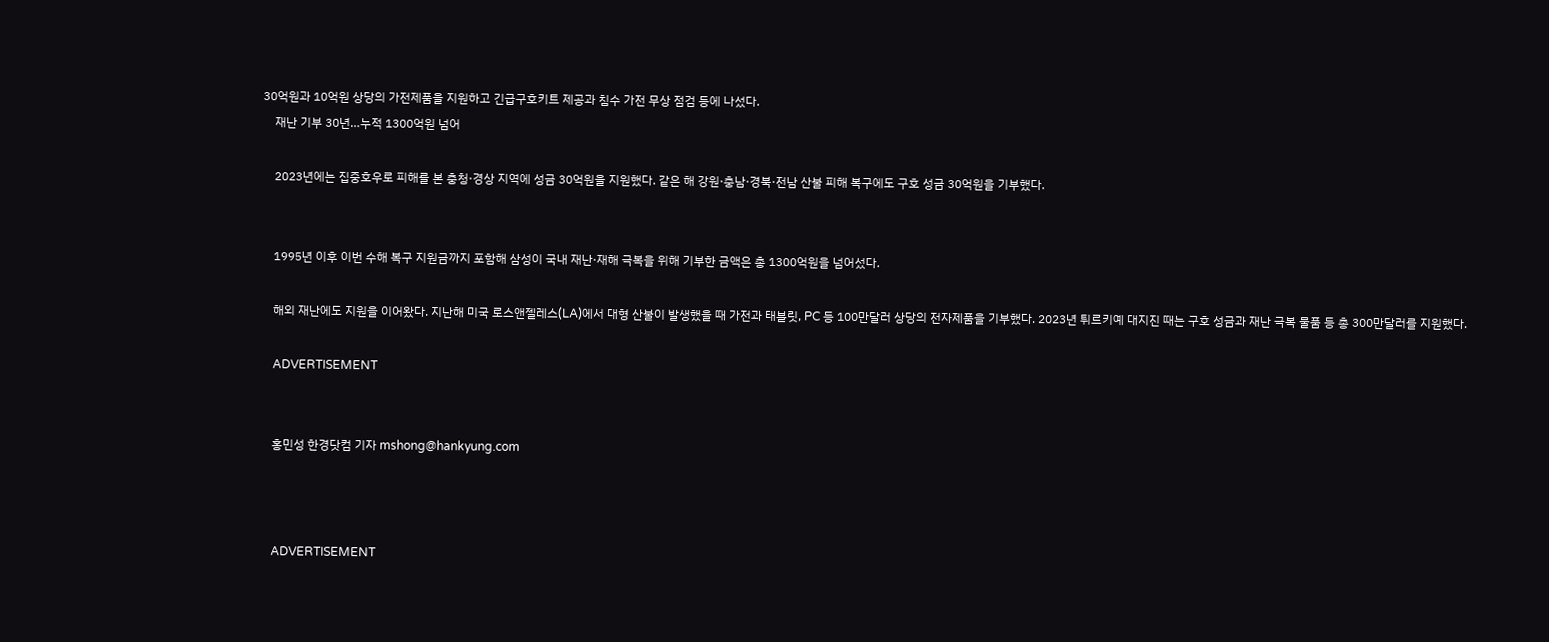30억원과 10억원 상당의 가전제품을 지원하고 긴급구호키트 제공과 침수 가전 무상 점검 등에 나섰다.
    재난 기부 30년…누적 1300억원 넘어

    2023년에는 집중호우로 피해를 본 충청·경상 지역에 성금 30억원을 지원했다. 같은 해 강원·충남·경북·전남 산불 피해 복구에도 구호 성금 30억원을 기부했다.


    1995년 이후 이번 수해 복구 지원금까지 포함해 삼성이 국내 재난·재해 극복을 위해 기부한 금액은 총 1300억원을 넘어섰다.

    해외 재난에도 지원을 이어왔다. 지난해 미국 로스앤젤레스(LA)에서 대형 산불이 발생했을 때 가전과 태블릿, PC 등 100만달러 상당의 전자제품을 기부했다. 2023년 튀르키예 대지진 때는 구호 성금과 재난 극복 물품 등 총 300만달러를 지원했다.

    ADVERTISEMENT


    홍민성 한경닷컴 기자 mshong@hankyung.com



    ADVERTISEMENT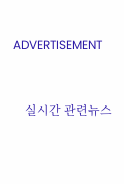ADVERTISEMENT


    실시간 관련뉴스